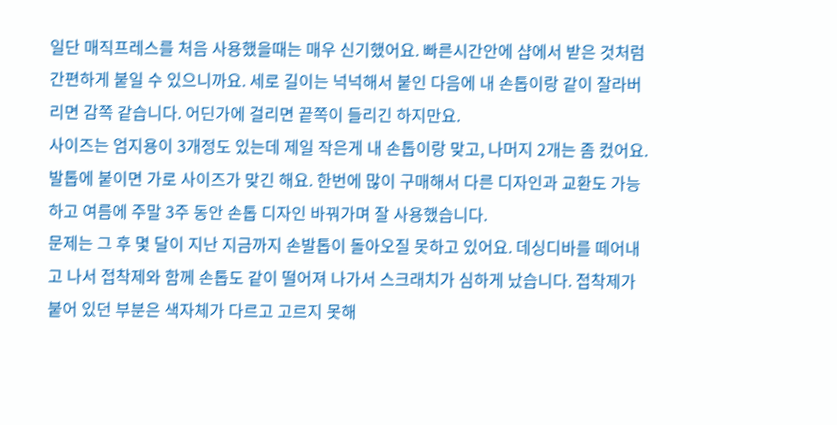일단 매직프레스를 처음 사용했을때는 매우 신기했어요. 빠른시간안에 샵에서 받은 것처럼 간편하게 붙일 수 있으니까요. 세로 길이는 넉넉해서 붙인 다음에 내 손톱이랑 같이 잘라버리면 감쪽 같습니다. 어딘가에 걸리면 끝쪽이 들리긴 하지만요.
사이즈는 엄지용이 3개정도 있는데 제일 작은게 내 손톱이랑 맞고, 나머지 2개는 좀 컸어요. 발톱에 붙이면 가로 사이즈가 맞긴 해요. 한번에 많이 구매해서 다른 디자인과 교환도 가능하고 여름에 주말 3주 동안 손톱 디자인 바꿔가며 잘 사용했습니다.
문제는 그 후 몇 달이 지난 지금까지 손발톱이 돌아오질 못하고 있어요. 데싱디바를 떼어내고 나서 접착제와 함께 손톱도 같이 떨어져 나가서 스크래치가 심하게 났습니다. 접착제가 붙어 있던 부분은 색자체가 다르고 고르지 못해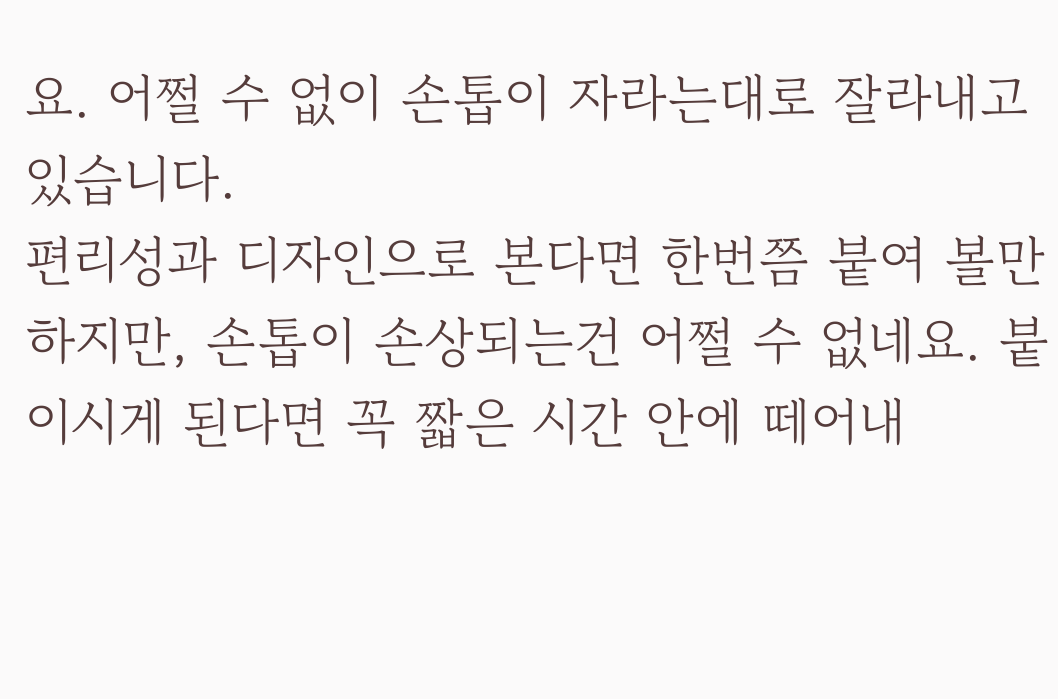요. 어쩔 수 없이 손톱이 자라는대로 잘라내고 있습니다.
편리성과 디자인으로 본다면 한번쯤 붙여 볼만하지만, 손톱이 손상되는건 어쩔 수 없네요. 붙이시게 된다면 꼭 짧은 시간 안에 떼어내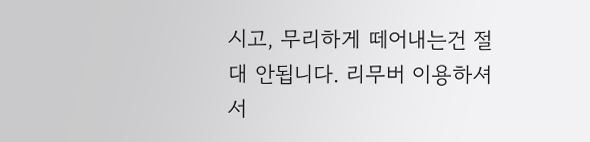시고, 무리하게 떼어내는건 절대 안됩니다. 리무버 이용하셔서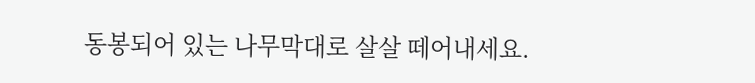동봉되어 있는 나무막대로 살살 떼어내세요.